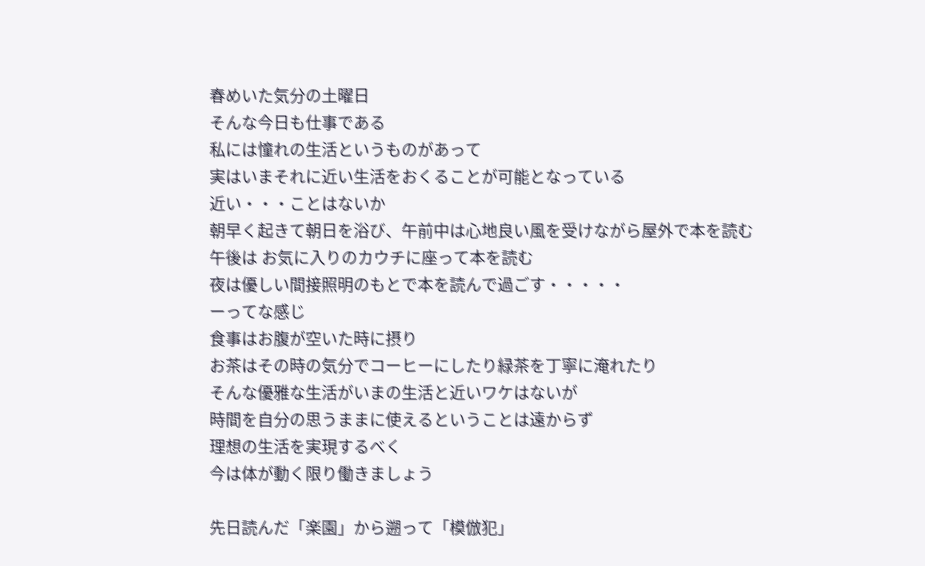春めいた気分の土曜日
そんな今日も仕事である
私には憧れの生活というものがあって
実はいまそれに近い生活をおくることが可能となっている
近い・・・ことはないか
朝早く起きて朝日を浴び、午前中は心地良い風を受けながら屋外で本を読む
午後は お気に入りのカウチに座って本を読む
夜は優しい間接照明のもとで本を読んで過ごす・・・・・
ーってな感じ
食事はお腹が空いた時に摂り
お茶はその時の気分でコーヒーにしたり緑茶を丁寧に淹れたり
そんな優雅な生活がいまの生活と近いワケはないが
時間を自分の思うままに使えるということは遠からず
理想の生活を実現するべく
今は体が動く限り働きましょう

先日読んだ「楽園」から遡って「模倣犯」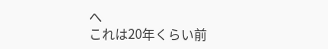へ
これは20年くらい前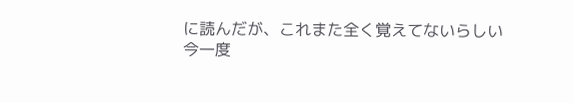に読んだが、これまた全く覚えてないらしい
今一度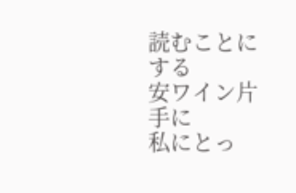読むことにする
安ワイン片手に
私にとっ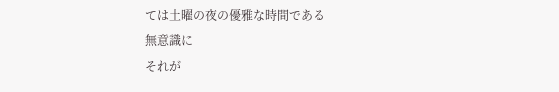ては土曜の夜の優雅な時間である
無意識に
それが